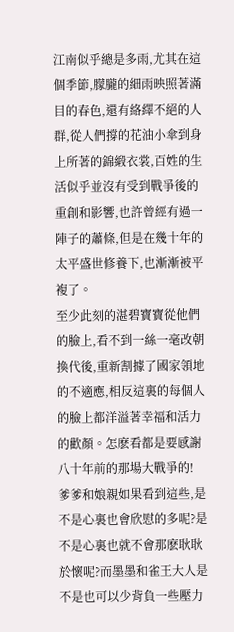江南似乎總是多雨,尤其在這個季節,朦朧的細雨映照著滿目的春色,還有絡繹不絕的人群,從人們撐的花油小傘到身上所著的錦緞衣裳,百姓的生活似乎並沒有受到戰爭後的重創和影響,也許曾經有過一陣子的蕭條,但是在幾十年的太平盛世修養下,也漸漸被平複了。
至少此刻的湛碧寶寶從他們的臉上,看不到一絲一毫改朝換代後,重新割據了國家領地的不適應,相反這裏的每個人的臉上都洋溢著幸福和活力的歡顏。怎麽看都是要感謝八十年前的那場大戰爭的!
爹爹和娘親如果看到這些,是不是心裏也會欣慰的多呢?是不是心裏也就不會那麽耿耿於懷呢?而墨墨和雀王大人是不是也可以少背負一些壓力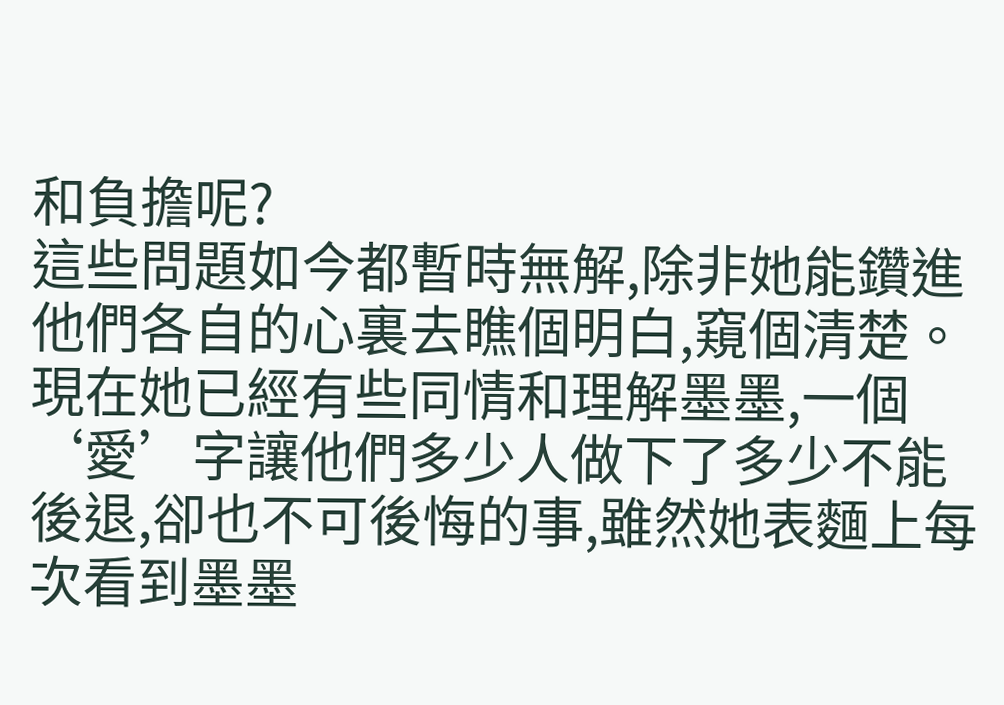和負擔呢?
這些問題如今都暫時無解,除非她能鑽進他們各自的心裏去瞧個明白,窺個清楚。
現在她已經有些同情和理解墨墨,一個‘愛’字讓他們多少人做下了多少不能後退,卻也不可後悔的事,雖然她表麵上每次看到墨墨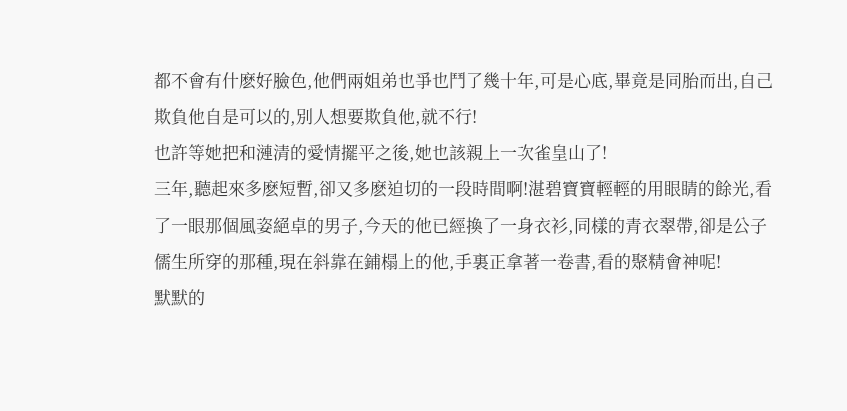都不會有什麽好臉色,他們兩姐弟也爭也鬥了幾十年,可是心底,畢竟是同胎而出,自己欺負他自是可以的,別人想要欺負他,就不行!
也許等她把和漣清的愛情擺平之後,她也該親上一次雀皇山了!
三年,聽起來多麽短暫,卻又多麽迫切的一段時間啊!湛碧寶寶輕輕的用眼睛的餘光,看了一眼那個風姿絕卓的男子,今天的他已經換了一身衣衫,同樣的青衣翠帶,卻是公子儒生所穿的那種,現在斜靠在鋪榻上的他,手裏正拿著一卷書,看的聚精會神呢!
默默的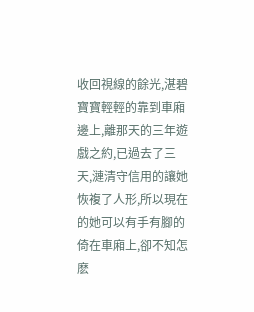收回視線的餘光,湛碧寶寶輕輕的靠到車廂邊上,離那天的三年遊戲之約,已過去了三天,漣清守信用的讓她恢複了人形,所以現在的她可以有手有腳的倚在車廂上,卻不知怎麽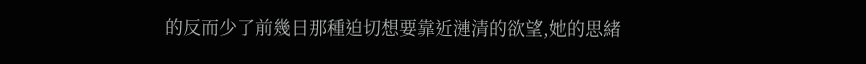的反而少了前幾日那種迫切想要靠近漣清的欲望,她的思緒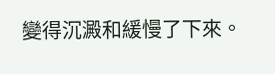變得沉澱和緩慢了下來。